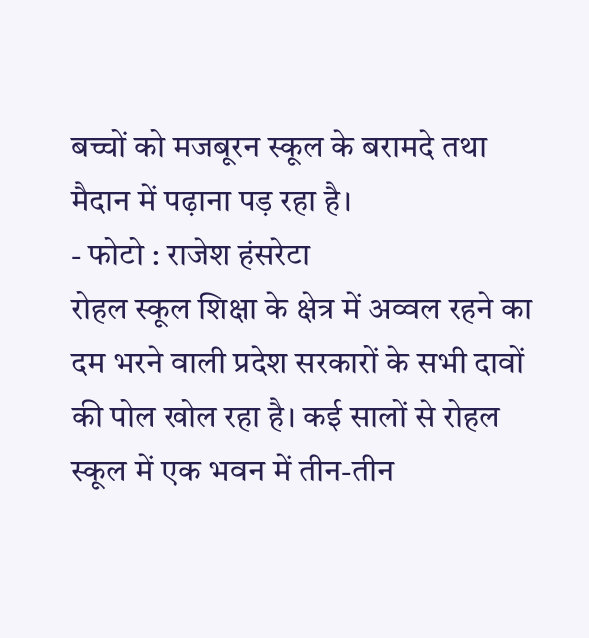बच्चों को मजबूरन स्कूल के बरामदे तथा मैदान में पढ़ाना पड़ रहा है।
- फोटो : राजेश हंसरेटा
रोहल स्कूल शिक्षा के क्षेत्र में अव्वल रहने का दम भरने वाली प्रदेश सरकारों के सभी दावों की पोल खोल रहा है। कई सालों से रोहल स्कूल में एक भवन में तीन-तीन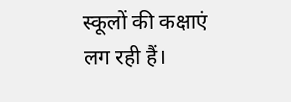स्कूलों की कक्षाएं लग रही हैं।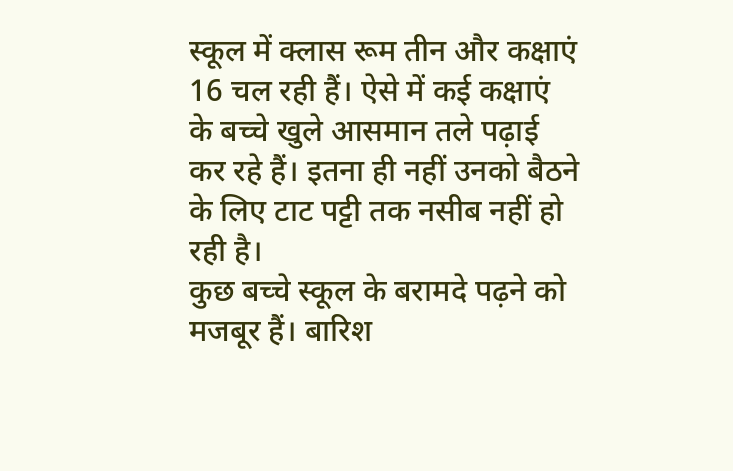स्कूल में क्लास रूम तीन और कक्षाएं 16 चल रही हैं। ऐसे में कई कक्षाएं के बच्चे खुले आसमान तले पढ़ाई कर रहे हैं। इतना ही नहीं उनको बैठने के लिए टाट पट्टी तक नसीब नहीं हो रही है।
कुछ बच्चे स्कूल के बरामदे पढ़ने को मजबूर हैं। बारिश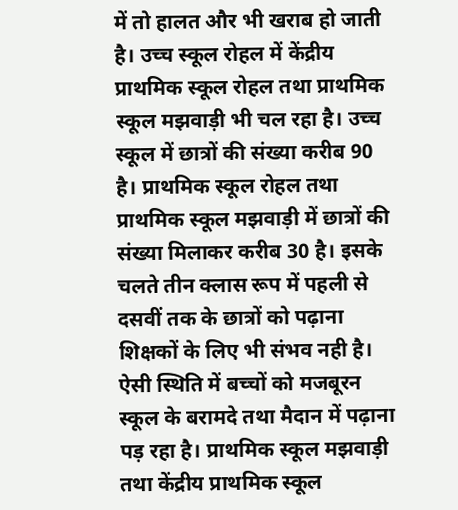में तो हालत और भी खराब हो जाती है। उच्च स्कूल रोहल में केंद्रीय प्राथमिक स्कूल रोहल तथा प्राथमिक स्कूल मझवाड़ी भी चल रहा है। उच्च स्कूल में छात्रों की संख्या करीब 90 है। प्राथमिक स्कूल रोहल तथा प्राथमिक स्कूल मझवाड़ी में छात्रों की संख्या मिलाकर करीब 30 है। इसके चलते तीन क्लास रूप में पहली से दसवीं तक के छात्रों को पढ़ाना शिक्षकों के लिए भी संभव नही है।
ऐसी स्थिति में बच्चों को मजबूरन स्कूल के बरामदे तथा मैदान में पढ़ाना पड़ रहा है। प्राथमिक स्कूल मझवाड़ी तथा केंद्रीय प्राथमिक स्कूल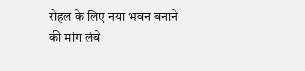रोहल के लिए नया भवन बनाने की मांग लंबे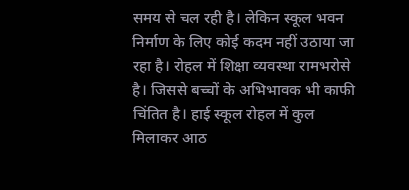समय से चल रही है। लेकिन स्कूल भवन निर्माण के लिए कोई कदम नहीं उठाया जा रहा है। रोहल में शिक्षा व्यवस्था रामभरोसे है। जिससे बच्चों के अभिभावक भी काफी चिंतित है। हाई स्कूल रोहल में कुल मिलाकर आठ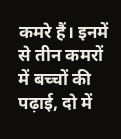कमरे हैं। इनमें से तीन कमरों में बच्चों की पढ़ाई, दो में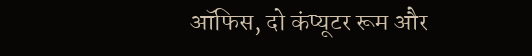ऑफिस, दो कंप्यूटर रूम और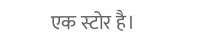एक स्टोर है।